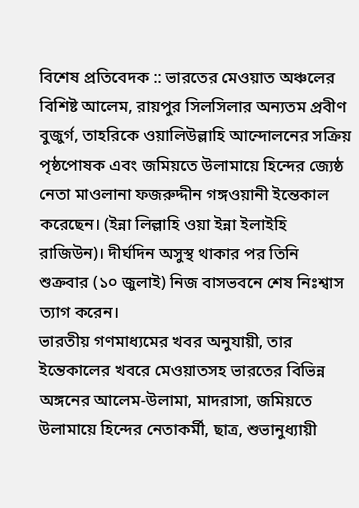বিশেষ প্রতিবেদক :: ভারতের মেওয়াত অঞ্চলের বিশিষ্ট আলেম, রায়পুর সিলসিলার অন্যতম প্রবীণ বুজুর্গ, তাহরিকে ওয়ালিউল্লাহি আন্দোলনের সক্রিয় পৃষ্ঠপোষক এবং জমিয়তে উলামায়ে হিন্দের জ্যেষ্ঠ নেতা মাওলানা ফজরুদ্দীন গঙ্গওয়ানী ইন্তেকাল করেছেন। (ইন্না লিল্লাহি ওয়া ইন্না ইলাইহি রাজিউন)। দীর্ঘদিন অসুস্থ থাকার পর তিনি শুক্রবার (১০ জুলাই) নিজ বাসভবনে শেষ নিঃশ্বাস ত্যাগ করেন।
ভারতীয় গণমাধ্যমের খবর অনুযায়ী, তার ইন্তেকালের খবরে মেওয়াতসহ ভারতের বিভিন্ন অঙ্গনের আলেম-উলামা, মাদরাসা, জমিয়তে উলামায়ে হিন্দের নেতাকর্মী, ছাত্র, শুভানুধ্যায়ী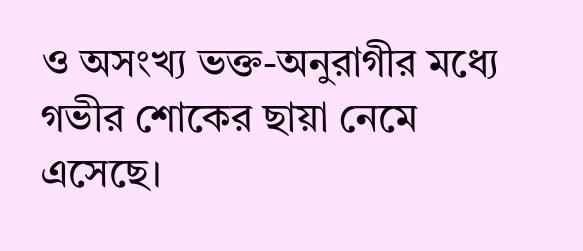ও অসংখ্য ভক্ত-অনুরাগীর মধ্যে গভীর শোকের ছায়া নেমে এসেছে।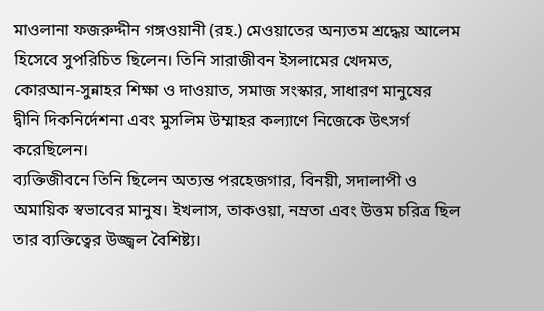মাওলানা ফজরুদ্দীন গঙ্গওয়ানী (রহ.) মেওয়াতের অন্যতম শ্রদ্ধেয় আলেম হিসেবে সুপরিচিত ছিলেন। তিনি সারাজীবন ইসলামের খেদমত, কোরআন-সুন্নাহর শিক্ষা ও দাওয়াত, সমাজ সংস্কার, সাধারণ মানুষের দ্বীনি দিকনির্দেশনা এবং মুসলিম উম্মাহর কল্যাণে নিজেকে উৎসর্গ করেছিলেন।
ব্যক্তিজীবনে তিনি ছিলেন অত্যন্ত পরহেজগার, বিনয়ী, সদালাপী ও অমায়িক স্বভাবের মানুষ। ইখলাস, তাকওয়া, নম্রতা এবং উত্তম চরিত্র ছিল তার ব্যক্তিত্বের উজ্জ্বল বৈশিষ্ট্য।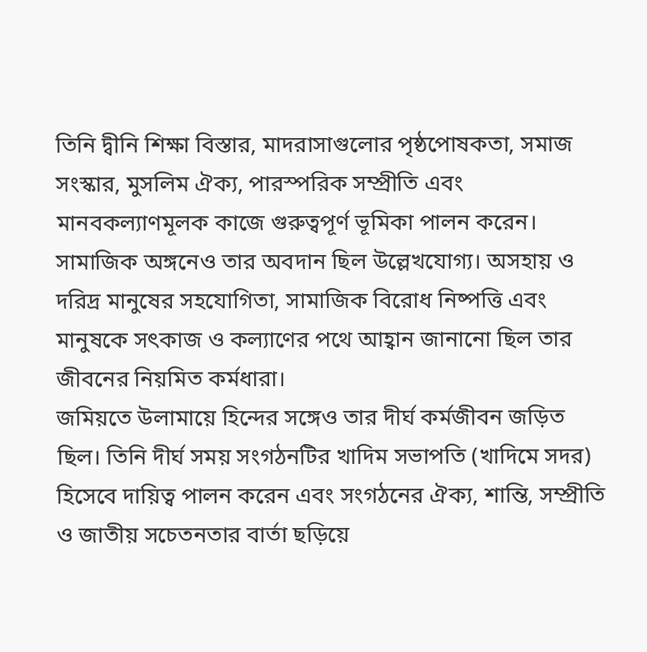তিনি দ্বীনি শিক্ষা বিস্তার, মাদরাসাগুলোর পৃষ্ঠপোষকতা, সমাজ সংস্কার, মুসলিম ঐক্য, পারস্পরিক সম্প্রীতি এবং মানবকল্যাণমূলক কাজে গুরুত্বপূর্ণ ভূমিকা পালন করেন।
সামাজিক অঙ্গনেও তার অবদান ছিল উল্লেখযোগ্য। অসহায় ও দরিদ্র মানুষের সহযোগিতা, সামাজিক বিরোধ নিষ্পত্তি এবং মানুষকে সৎকাজ ও কল্যাণের পথে আহ্বান জানানো ছিল তার জীবনের নিয়মিত কর্মধারা।
জমিয়তে উলামায়ে হিন্দের সঙ্গেও তার দীর্ঘ কর্মজীবন জড়িত ছিল। তিনি দীর্ঘ সময় সংগঠনটির খাদিম সভাপতি (খাদিমে সদর) হিসেবে দায়িত্ব পালন করেন এবং সংগঠনের ঐক্য, শান্তি, সম্প্রীতি ও জাতীয় সচেতনতার বার্তা ছড়িয়ে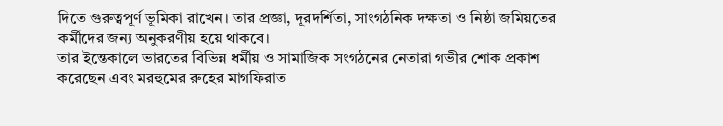দিতে গুরুত্বপূর্ণ ভূমিকা রাখেন। তার প্রজ্ঞা, দূরদর্শিতা, সাংগঠনিক দক্ষতা ও নিষ্ঠা জমিয়তের কর্মীদের জন্য অনুকরণীয় হয়ে থাকবে।
তার ইন্তেকালে ভারতের বিভিন্ন ধর্মীয় ও সামাজিক সংগঠনের নেতারা গভীর শোক প্রকাশ করেছেন এবং মরহুমের রুহের মাগফিরাত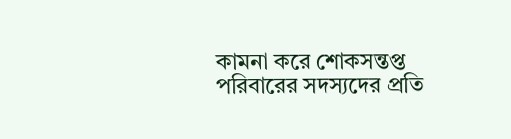কামনা করে শোকসন্তপ্ত পরিবারের সদস্যদের প্রতি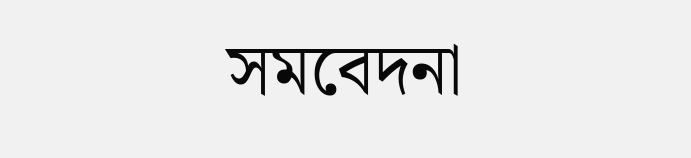সমবেদনা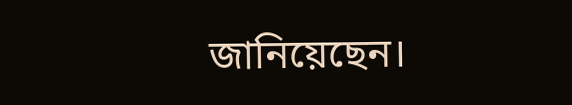জানিয়েছেন।